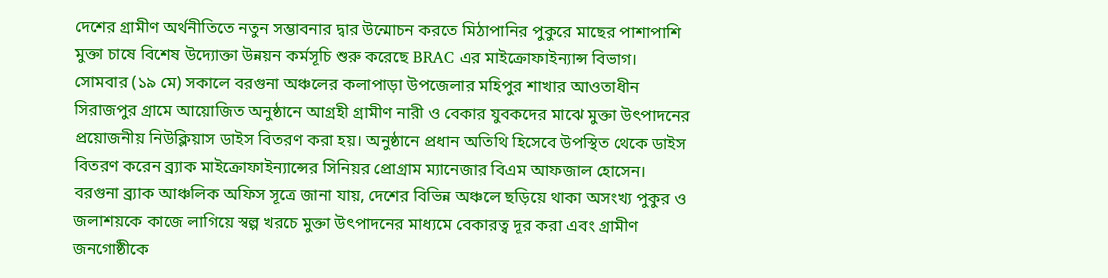দেশের গ্রামীণ অর্থনীতিতে নতুন সম্ভাবনার দ্বার উন্মোচন করতে মিঠাপানির পুকুরে মাছের পাশাপাশি মুক্তা চাষে বিশেষ উদ্যোক্তা উন্নয়ন কর্মসূচি শুরু করেছে BRAC এর মাইক্রোফাইন্যান্স বিভাগ।
সোমবার (১৯ মে) সকালে বরগুনা অঞ্চলের কলাপাড়া উপজেলার মহিপুর শাখার আওতাধীন সিরাজপুর গ্রামে আয়োজিত অনুষ্ঠানে আগ্রহী গ্রামীণ নারী ও বেকার যুবকদের মাঝে মুক্তা উৎপাদনের প্রয়োজনীয় নিউক্লিয়াস ডাইস বিতরণ করা হয়। অনুষ্ঠানে প্রধান অতিথি হিসেবে উপস্থিত থেকে ডাইস বিতরণ করেন ব্র্যাক মাইক্রোফাইন্যান্সের সিনিয়র প্রোগ্রাম ম্যানেজার বিএম আফজাল হোসেন।
বরগুনা ব্র্যাক আঞ্চলিক অফিস সূত্রে জানা যায়, দেশের বিভিন্ন অঞ্চলে ছড়িয়ে থাকা অসংখ্য পুকুর ও জলাশয়কে কাজে লাগিয়ে স্বল্প খরচে মুক্তা উৎপাদনের মাধ্যমে বেকারত্ব দূর করা এবং গ্রামীণ জনগোষ্ঠীকে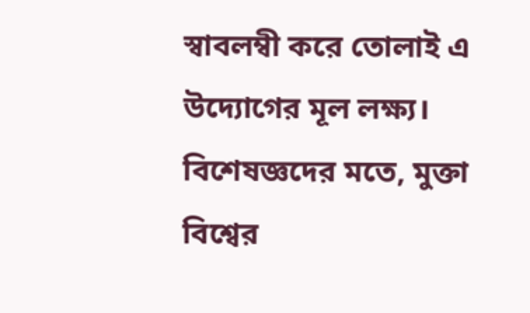স্বাবলম্বী করে তোলাই এ উদ্যোগের মূল লক্ষ্য। বিশেষজ্ঞদের মতে, মুক্তা বিশ্বের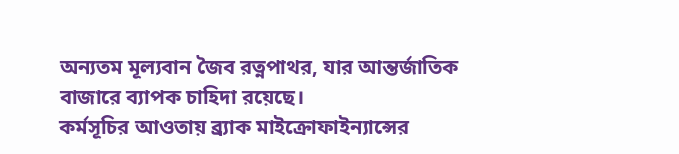অন্যতম মূল্যবান জৈব রত্নপাথর, যার আন্তর্জাতিক বাজারে ব্যাপক চাহিদা রয়েছে।
কর্মসূচির আওতায় ব্র্যাক মাইক্রোফাইন্যান্সের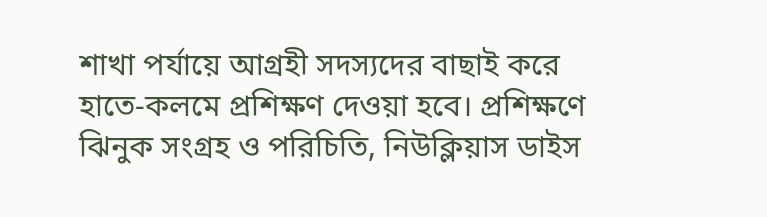শাখা পর্যায়ে আগ্রহী সদস্যদের বাছাই করে হাতে-কলমে প্রশিক্ষণ দেওয়া হবে। প্রশিক্ষণে ঝিনুক সংগ্রহ ও পরিচিতি, নিউক্লিয়াস ডাইস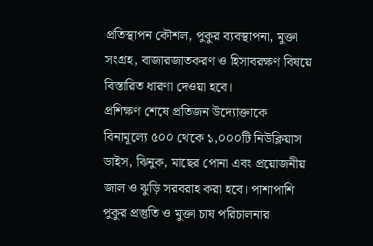প্রতিস্থাপন কৌশল, পুকুর ব্যবস্থাপনা, মুক্তা সংগ্রহ, বাজারজাতকরণ ও হিসাবরক্ষণ বিষয়ে বিস্তারিত ধারণা দেওয়া হবে।
প্রশিক্ষণ শেষে প্রতিজন উদ্যোক্তাকে বিনামূল্যে ৫০০ থেকে ১,০০০টি নিউক্লিয়াস ডাইস, ঝিনুক, মাছের পোনা এবং প্রয়োজনীয় জাল ও ঝুড়ি সরবরাহ করা হবে। পাশাপাশি পুকুর প্রস্তুতি ও মুক্তা চাষ পরিচালনার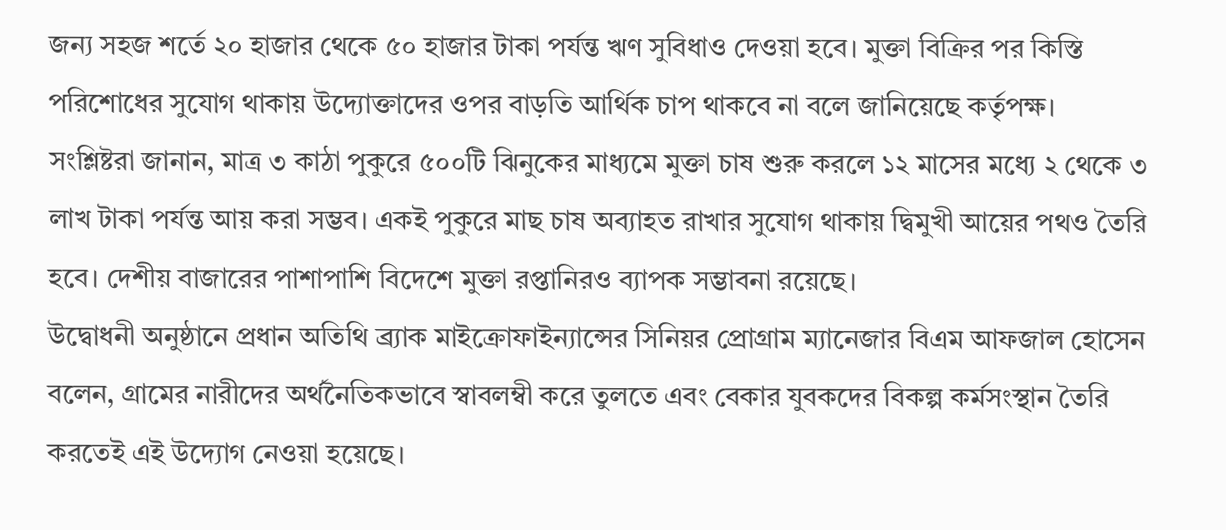জন্য সহজ শর্তে ২০ হাজার থেকে ৫০ হাজার টাকা পর্যন্ত ঋণ সুবিধাও দেওয়া হবে। মুক্তা বিক্রির পর কিস্তি পরিশোধের সুযোগ থাকায় উদ্যোক্তাদের ওপর বাড়তি আর্থিক চাপ থাকবে না বলে জানিয়েছে কর্তৃপক্ষ।
সংশ্লিষ্টরা জানান, মাত্র ৩ কাঠা পুকুরে ৫০০টি ঝিনুকের মাধ্যমে মুক্তা চাষ শুরু করলে ১২ মাসের মধ্যে ২ থেকে ৩ লাখ টাকা পর্যন্ত আয় করা সম্ভব। একই পুকুরে মাছ চাষ অব্যাহত রাখার সুযোগ থাকায় দ্বিমুখী আয়ের পথও তৈরি হবে। দেশীয় বাজারের পাশাপাশি বিদেশে মুক্তা রপ্তানিরও ব্যাপক সম্ভাবনা রয়েছে।
উদ্বোধনী অনুষ্ঠানে প্রধান অতিথি ব্র্যাক মাইক্রোফাইন্যান্সের সিনিয়র প্রোগ্রাম ম্যানেজার বিএম আফজাল হোসেন বলেন, গ্রামের নারীদের অর্থনৈতিকভাবে স্বাবলম্বী করে তুলতে এবং বেকার যুবকদের বিকল্প কর্মসংস্থান তৈরি করতেই এই উদ্যোগ নেওয়া হয়েছে।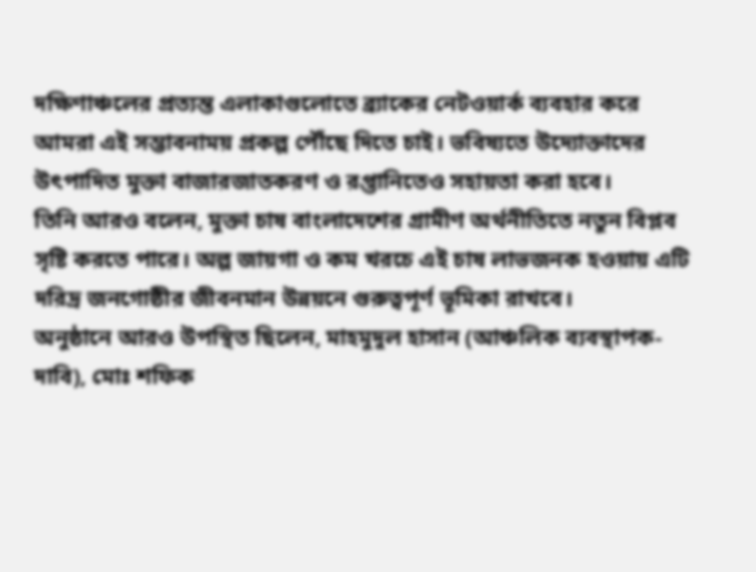দক্ষিণাঞ্চলের প্রত্যন্ত এলাকাগুলোতে ব্র্যাকের নেটওয়ার্ক ব্যবহার করে আমরা এই সম্ভাবনাময় প্রকল্প পৌঁছে দিতে চাই। ভবিষ্যতে উদ্যোক্তাদের উৎপাদিত মুক্তা বাজারজাতকরণ ও রপ্তানিতেও সহায়তা করা হবে।
তিনি আরও বলেন, মুক্তা চাষ বাংলাদেশের গ্রামীণ অর্থনীতিতে নতুন বিপ্লব সৃষ্টি করতে পারে। অল্প জায়গা ও কম খরচে এই চাষ লাভজনক হওয়ায় এটি দরিদ্র জনগোষ্ঠীর জীবনমান উন্নয়নে গুরুত্বপূর্ণ ভূমিকা রাখবে।
অনুষ্ঠানে আরও উপস্থিত ছিলেন, মাহমুদুল হাসান (আঞ্চলিক ব্যবস্থাপক-দাবি), মোঃ শফিক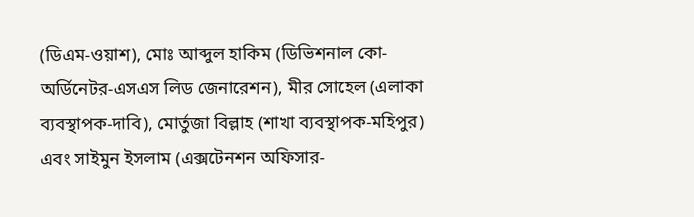(ডিএম-ওয়াশ), মোঃ আব্দুল হাকিম (ডিভিশনাল কো-অর্ডিনেটর-এসএস লিড জেনারেশন), মীর সোহেল (এলাকা ব্যবস্থাপক-দাবি), মোর্তুজা বিল্লাহ (শাখা ব্যবস্থাপক-মহিপুর) এবং সাইমুন ইসলাম (এক্সটেনশন অফিসার-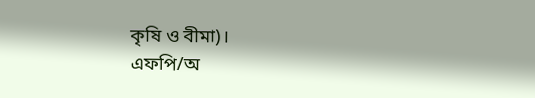কৃষি ও বীমা)।
এফপি/অ